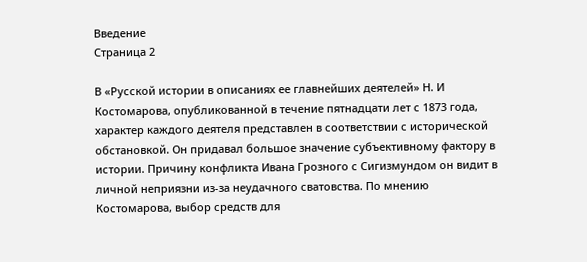Введение
Страница 2

В «Русской истории в описаниях ее главнейших деятелей» Н. И Костомарова, опубликованной в течение пятнадцати лет с 1873 года, характер каждого деятеля представлен в соответствии с исторической обстановкой. Он придавал большое значение субъективному фактору в истории. Причину конфликта Ивана Грозного с Сигизмундом он видит в личной неприязни из-за неудачного сватовства. По мнению Костомарова, выбор средств для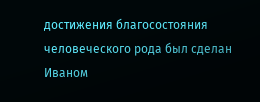достижения благосостояния человеческого рода был сделан Иваном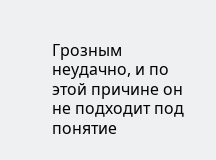Грозным неудачно, и по этой причине он не подходит под понятие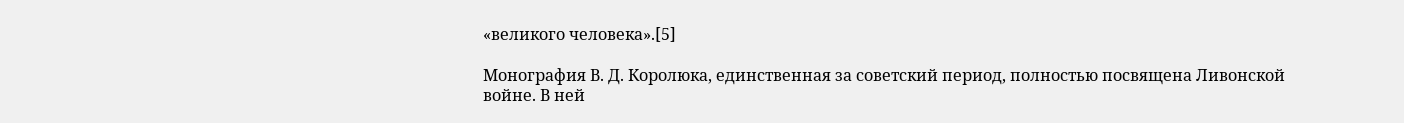«великого человека».[5]

Монография В. Д. Королюка, единственная за советский период, полностью посвящена Ливонской войне. В ней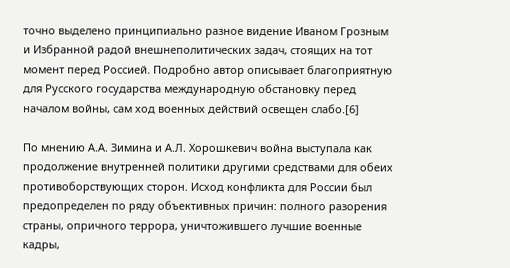точно выделено принципиально разное видение Иваном Грозным и Избранной радой внешнеполитических задач, стоящих на тот момент перед Россией. Подробно автор описывает благоприятную для Русского государства международную обстановку перед началом войны, сам ход военных действий освещен слабо.[6]

По мнению А.А. Зимина и А.Л. Хорошкевич война выступала как продолжение внутренней политики другими средствами для обеих противоборствующих сторон. Исход конфликта для России был предопределен по ряду объективных причин: полного разорения страны, опричного террора, уничтожившего лучшие военные кадры,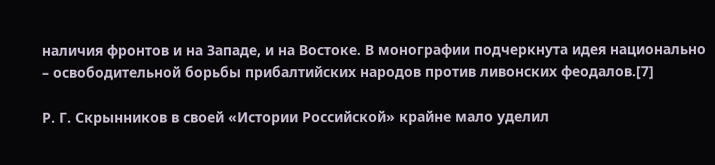наличия фронтов и на Западе, и на Востоке. В монографии подчеркнута идея национально – освободительной борьбы прибалтийских народов против ливонских феодалов.[7]

Р. Г. Скрынников в своей «Истории Российской» крайне мало уделил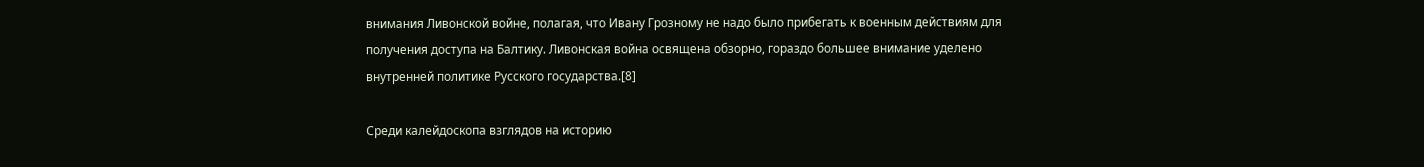внимания Ливонской войне, полагая, что Ивану Грозному не надо было прибегать к военным действиям для получения доступа на Балтику. Ливонская война освящена обзорно, гораздо большее внимание уделено внутренней политике Русского государства.[8]

Среди калейдоскопа взглядов на историю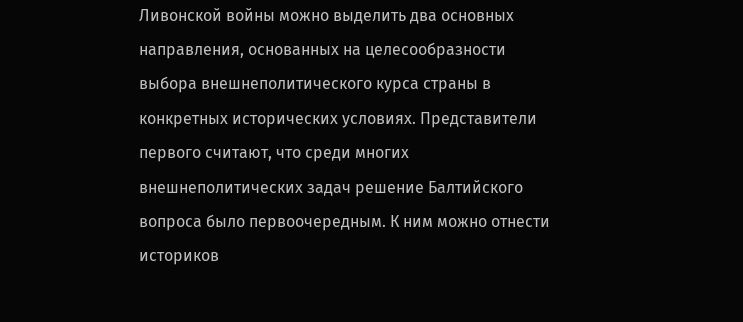Ливонской войны можно выделить два основных направления, основанных на целесообразности выбора внешнеполитического курса страны в конкретных исторических условиях. Представители первого считают, что среди многих внешнеполитических задач решение Балтийского вопроса было первоочередным. К ним можно отнести историков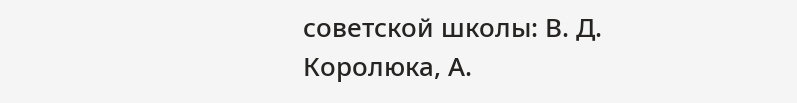советской школы: В. Д. Королюка, А.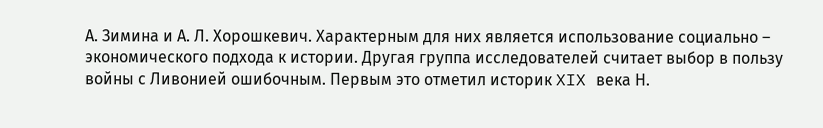А. Зимина и А. Л. Хорошкевич. Характерным для них является использование социально – экономического подхода к истории. Другая группа исследователей считает выбор в пользу войны с Ливонией ошибочным. Первым это отметил историк XIX века Н.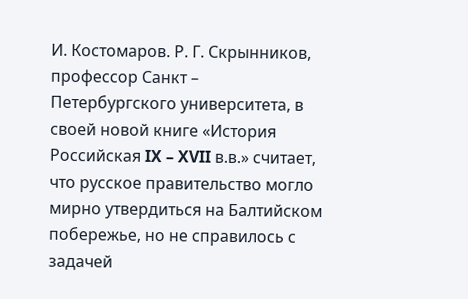И. Костомаров. Р. Г. Скрынников, профессор Санкт – Петербургского университета, в своей новой книге «История Российская IX – XVII в.в.» считает, что русское правительство могло мирно утвердиться на Балтийском побережье, но не справилось с задачей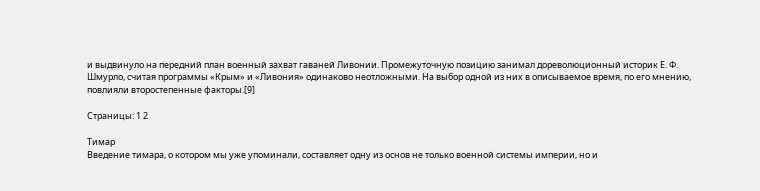и выдвинуло на передний план военный захват гаваней Ливонии. Промежуточную позицию занимал дореволюционный историк Е. Ф. Шмурло, считая программы «Крым» и «Ливония» одинаково неотложными. На выбор одной из них в описываемое время, по его мнению, повлияли второстепенные факторы.[9]

Страницы: 1 2

Тимар
Введение тимара, о котором мы уже упоминали, составляет одну из основ не только военной системы империи, но и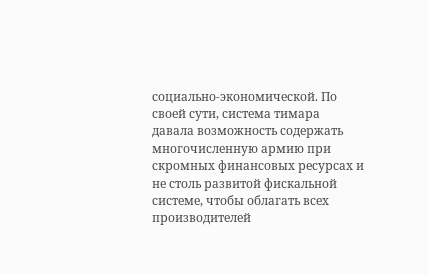социально-экономической. По своей сути, система тимара давала возможность содержать многочисленную армию при скромных финансовых ресурсах и не столь развитой фискальной системе, чтобы облагать всех производителей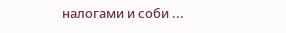налогами и соби ...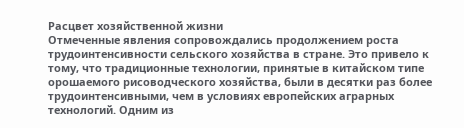Расцвет хозяйственной жизни
Отмеченные явления сопровождались продолжением роста трудоинтенсивности сельского хозяйства в стране. Это привело к тому, что традиционные технологии, принятые в китайском типе орошаемого рисоводческого хозяйства, были в десятки раз более трудоинтенсивными, чем в условиях европейских аграрных технологий. Одним из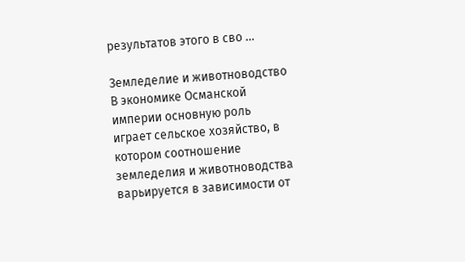результатов этого в сво ...

Земледелие и животноводство
В экономике Османской империи основную роль играет сельское хозяйство, в котором соотношение земледелия и животноводства варьируется в зависимости от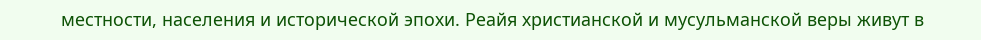местности, населения и исторической эпохи. Реайя христианской и мусульманской веры живут в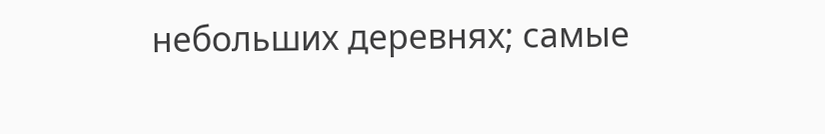небольших деревнях; самые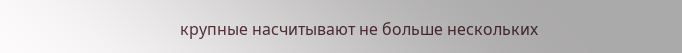крупные насчитывают не больше нескольких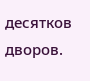десятков дворов.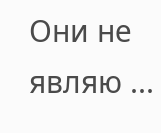Они не являю ...